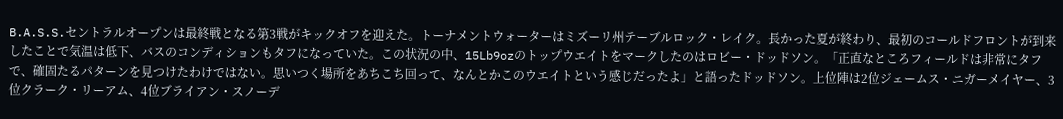B.A.S.S.セントラルオープンは最終戦となる第3戦がキックオフを迎えた。トーナメントウォーターはミズーリ州テーブルロック・レイク。長かった夏が終わり、最初のコールドフロントが到来したことで気温は低下、バスのコンディションもタフになっていた。この状況の中、15Lb9ozのトップウエイトをマークしたのはロビー・ドッドソン。「正直なところフィールドは非常にタフで、確固たるパターンを見つけたわけではない。思いつく場所をあちこち回って、なんとかこのウエイトという感じだったよ」と語ったドッドソン。上位陣は2位ジェームス・ニガーメイヤー、3位クラーク・リーアム、4位ブライアン・スノーデ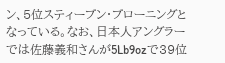ン、5位スティーブン・ブローニングとなっている。なお、日本人アングラーでは佐藤義和さんが5Lb9ozで39位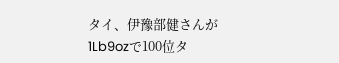タイ、伊豫部健さんが1Lb9ozで100位タ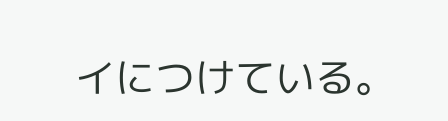イにつけている。